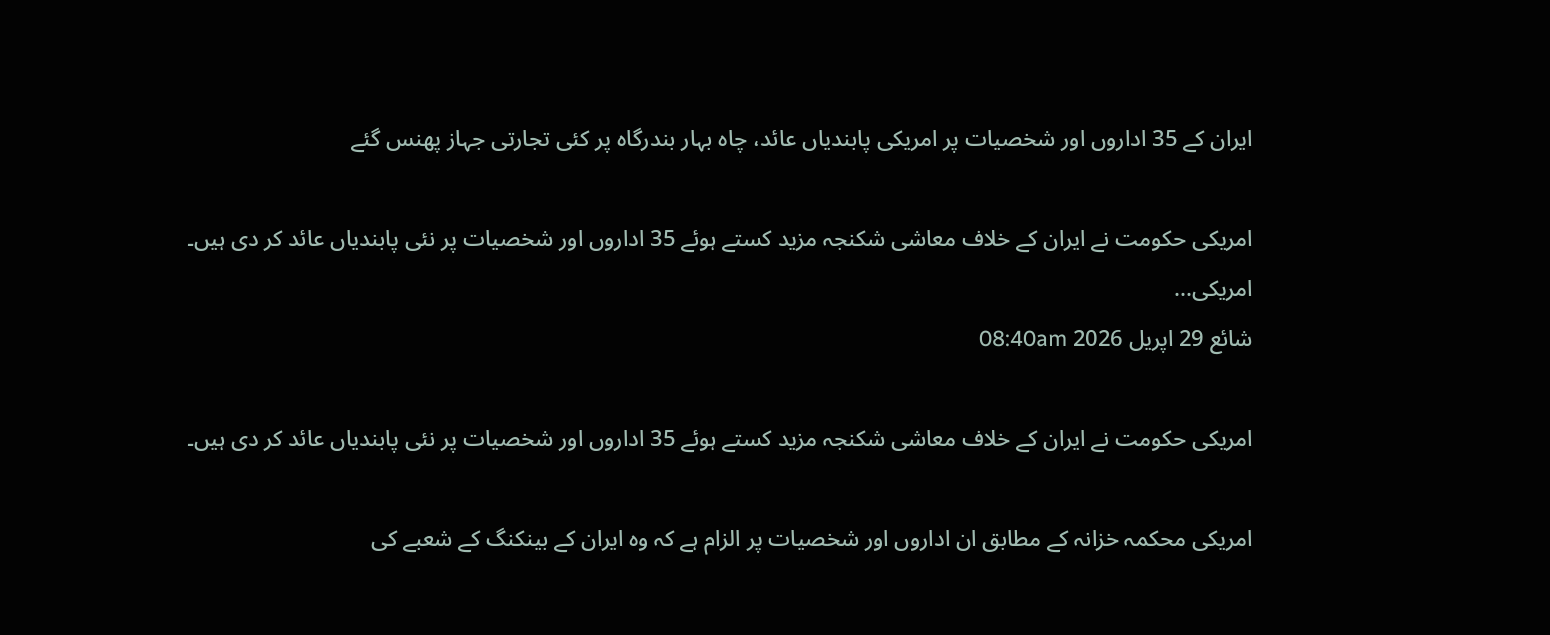ایران کے 35 اداروں اور شخصیات پر امریکی پابندیاں عائد، چاہ بہار بندرگاہ پر کئی تجارتی جہاز پھنس گئے

امریکی حکومت نے ایران کے خلاف معاشی شکنجہ مزید کستے ہوئے 35 اداروں اور شخصیات پر نئی پابندیاں عائد کر دی ہیں۔ امریکی...
شائع 29 اپريل 2026 08:40am

امریکی حکومت نے ایران کے خلاف معاشی شکنجہ مزید کستے ہوئے 35 اداروں اور شخصیات پر نئی پابندیاں عائد کر دی ہیں۔

امریکی محکمہ خزانہ کے مطابق ان اداروں اور شخصیات پر الزام ہے کہ وہ ایران کے بینکنگ کے شعبے کی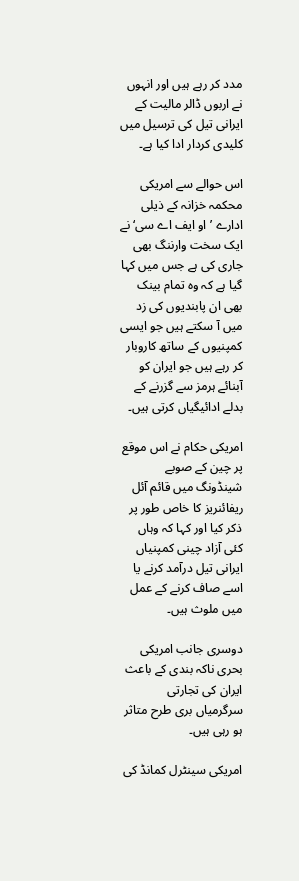مدد کر رہے ہیں اور انہوں نے اربوں ڈالر مالیت کے ایرانی تیل کی ترسیل میں کلیدی کردار ادا کیا ہے۔

اس حوالے سے امریکی محکمہ خزانہ کے ذیلی ادارے ’او ایف اے سی‘ نے ایک سخت وارننگ بھی جاری کی ہے جس میں کہا گیا ہے کہ وہ تمام بینک بھی ان پابندیوں کی زد میں آ سکتے ہیں جو ایسی کمپنیوں کے ساتھ کاروبار کر رہے ہیں جو ایران کو آبنائے ہرمز سے گزرنے کے بدلے ادائیگیاں کرتی ہیں۔

امریکی حکام نے اس موقع پر چین کے صوبے شینڈونگ میں قائم آئل ریفائنریز کا خاص طور پر ذکر کیا اور کہا کہ وہاں کئی آزاد چینی کمپنیاں ایرانی تیل درآمد کرنے یا اسے صاف کرنے کے عمل میں ملوث ہیں۔

دوسری جانب امریکی بحری ناکہ بندی کے باعث ایران کی تجارتی سرگرمیاں بری طرح متاثر ہو رہی ہیں۔

امریکی سینٹرل کمانڈ کی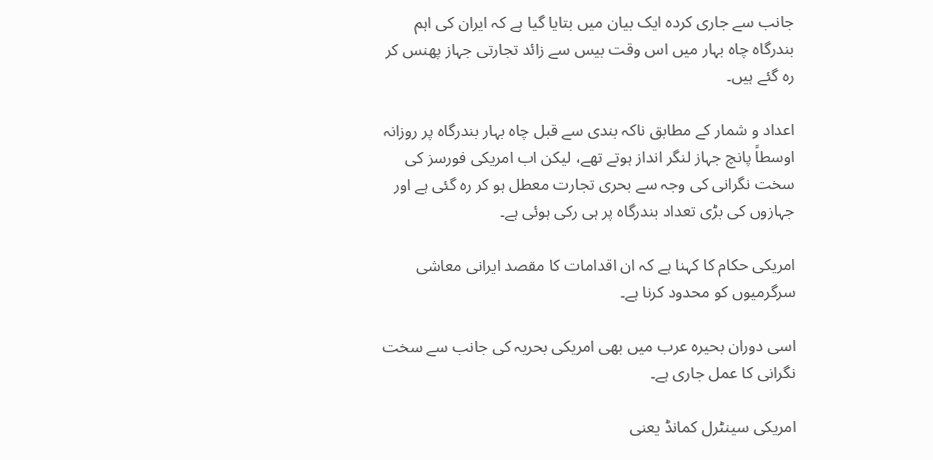جانب سے جاری کردہ ایک بیان میں بتایا گیا ہے کہ ایران کی اہم بندرگاہ چاہ بہار میں اس وقت بیس سے زائد تجارتی جہاز پھنس کر رہ گئے ہیں۔

اعداد و شمار کے مطابق ناکہ بندی سے قبل چاہ بہار بندرگاہ پر روزانہ اوسطاً پانچ جہاز لنگر انداز ہوتے تھے، لیکن اب امریکی فورسز کی سخت نگرانی کی وجہ سے بحری تجارت معطل ہو کر رہ گئی ہے اور جہازوں کی بڑی تعداد بندرگاہ پر ہی رکی ہوئی ہے۔

امریکی حکام کا کہنا ہے کہ ان اقدامات کا مقصد ایرانی معاشی سرگرمیوں کو محدود کرنا ہے۔

اسی دوران بحیرہ عرب میں بھی امریکی بحریہ کی جانب سے سخت نگرانی کا عمل جاری ہے۔

امریکی سینٹرل کمانڈ یعنی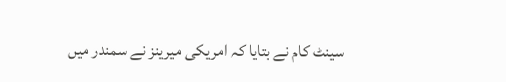سینٹ کام نے بتایا کہ امریکی میرینز نے سمندر میں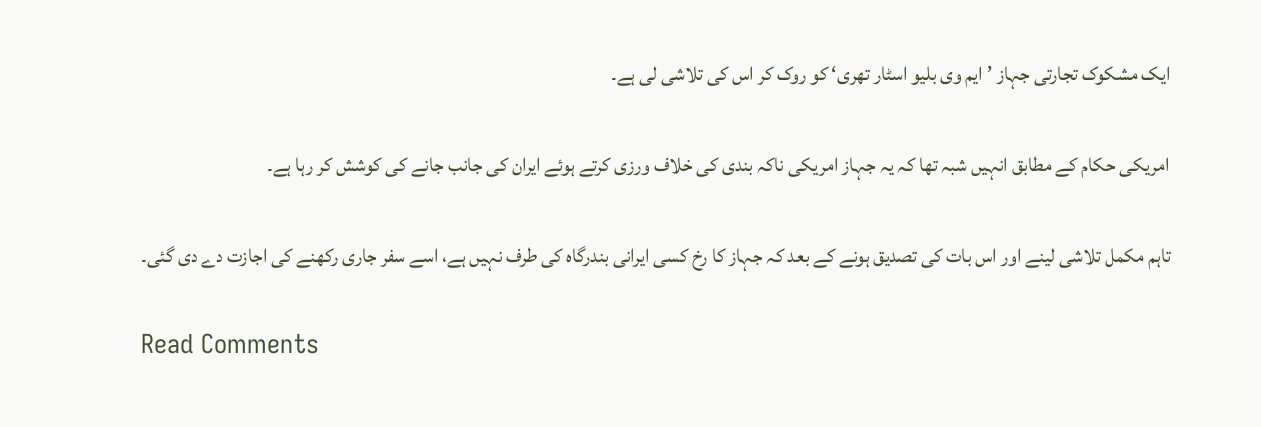ایک مشکوک تجارتی جہاز ’ایم وی بلیو اسٹار تھری‘ کو روک کر اس کی تلاشی لی ہے۔

امریکی حکام کے مطابق انہیں شبہ تھا کہ یہ جہاز امریکی ناکہ بندی کی خلاف ورزی کرتے ہوئے ایران کی جانب جانے کی کوشش کر رہا ہے۔

تاہم مکمل تلاشی لینے اور اس بات کی تصدیق ہونے کے بعد کہ جہاز کا رخ کسی ایرانی بندرگاہ کی طرف نہیں ہے، اسے سفر جاری رکھنے کی اجازت دے دی گئی۔

Read Comments